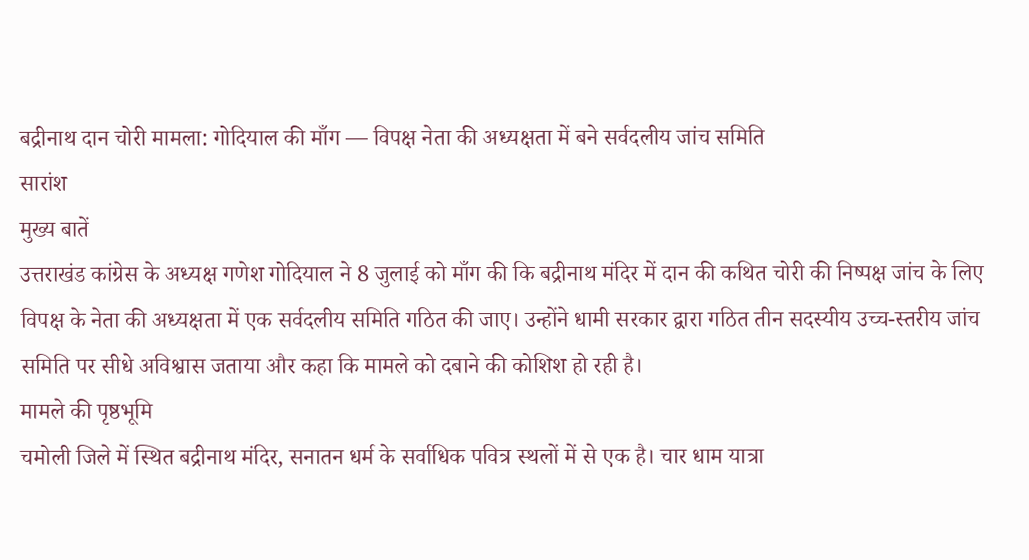बद्रीनाथ दान चोरी मामला: गोदियाल की माँग — विपक्ष नेता की अध्यक्षता में बने सर्वदलीय जांच समिति
सारांश
मुख्य बातें
उत्तराखंड कांग्रेस के अध्यक्ष गणेश गोदियाल ने 8 जुलाई को माँग की कि बद्रीनाथ मंदिर में दान की कथित चोरी की निष्पक्ष जांच के लिए विपक्ष के नेता की अध्यक्षता में एक सर्वदलीय समिति गठित की जाए। उन्होंने धामी सरकार द्वारा गठित तीन सदस्यीय उच्च-स्तरीय जांच समिति पर सीधे अविश्वास जताया और कहा कि मामले को दबाने की कोशिश हो रही है।
मामले की पृष्ठभूमि
चमोली जिले में स्थित बद्रीनाथ मंदिर, सनातन धर्म के सर्वाधिक पवित्र स्थलों में से एक है। चार धाम यात्रा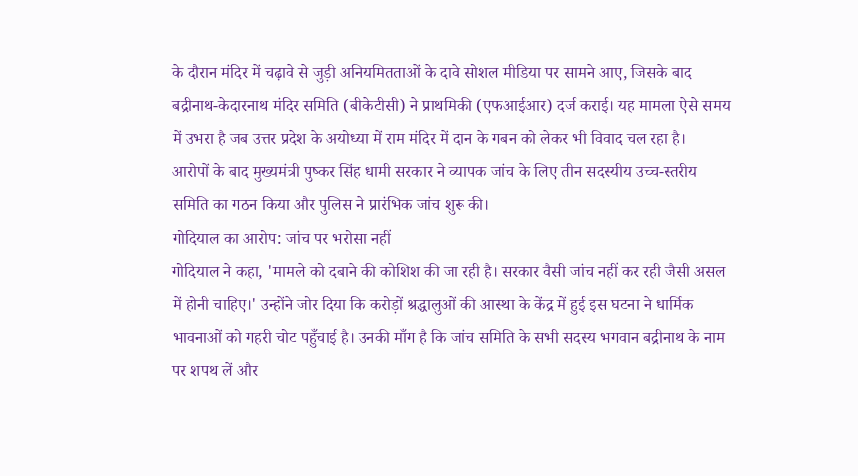के दौरान मंदिर में चढ़ावे से जुड़ी अनियमितताओं के दावे सोशल मीडिया पर सामने आए, जिसके बाद बद्रीनाथ-केदारनाथ मंदिर समिति (बीकेटीसी) ने प्राथमिकी (एफआईआर) दर्ज कराई। यह मामला ऐसे समय में उभरा है जब उत्तर प्रदेश के अयोध्या में राम मंदिर में दान के गबन को लेकर भी विवाद चल रहा है।
आरोपों के बाद मुख्यमंत्री पुष्कर सिंह धामी सरकार ने व्यापक जांच के लिए तीन सदस्यीय उच्च-स्तरीय समिति का गठन किया और पुलिस ने प्रारंभिक जांच शुरू की।
गोदियाल का आरोप: जांच पर भरोसा नहीं
गोदियाल ने कहा, 'मामले को दबाने की कोशिश की जा रही है। सरकार वैसी जांच नहीं कर रही जैसी असल में होनी चाहिए।' उन्होंने जोर दिया कि करोड़ों श्रद्धालुओं की आस्था के केंद्र में हुई इस घटना ने धार्मिक भावनाओं को गहरी चोट पहुँचाई है। उनकी माँग है कि जांच समिति के सभी सदस्य भगवान बद्रीनाथ के नाम पर शपथ लें और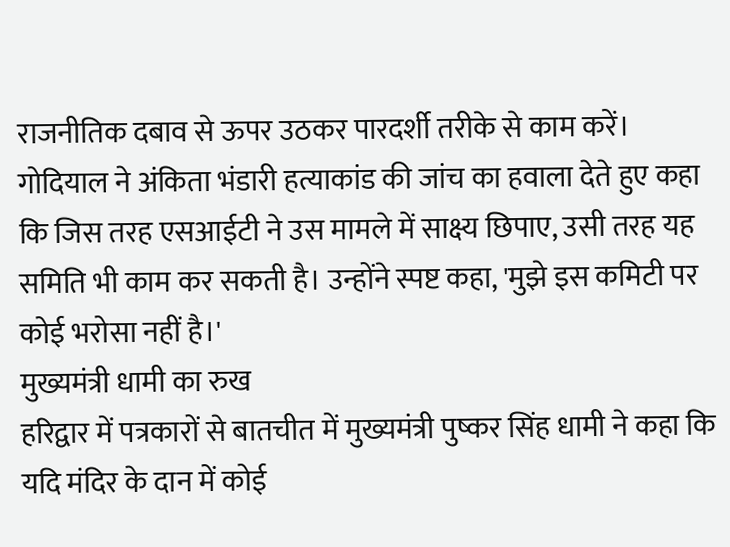राजनीतिक दबाव से ऊपर उठकर पारदर्शी तरीके से काम करें।
गोदियाल ने अंकिता भंडारी हत्याकांड की जांच का हवाला देते हुए कहा कि जिस तरह एसआईटी ने उस मामले में साक्ष्य छिपाए, उसी तरह यह समिति भी काम कर सकती है। उन्होंने स्पष्ट कहा, 'मुझे इस कमिटी पर कोई भरोसा नहीं है।'
मुख्यमंत्री धामी का रुख
हरिद्वार में पत्रकारों से बातचीत में मुख्यमंत्री पुष्कर सिंह धामी ने कहा कि यदि मंदिर के दान में कोई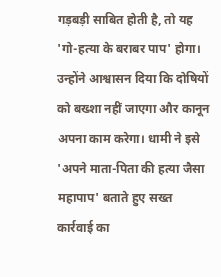गड़बड़ी साबित होती है, तो यह 'गो-हत्या के बराबर पाप' होगा। उन्होंने आश्वासन दिया कि दोषियों को बख्शा नहीं जाएगा और कानून अपना काम करेगा। धामी ने इसे 'अपने माता-पिता की हत्या जैसा महापाप' बताते हुए सख्त कार्रवाई का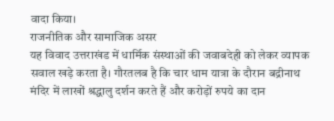वादा किया।
राजनीतिक और सामाजिक असर
यह विवाद उत्तराखंड में धार्मिक संस्थाओं की जवाबदेही को लेकर व्यापक सवाल खड़े करता है। गौरतलब है कि चार धाम यात्रा के दौरान बद्रीनाथ मंदिर में लाखों श्रद्धालु दर्शन करते हैं और करोड़ों रुपये का दान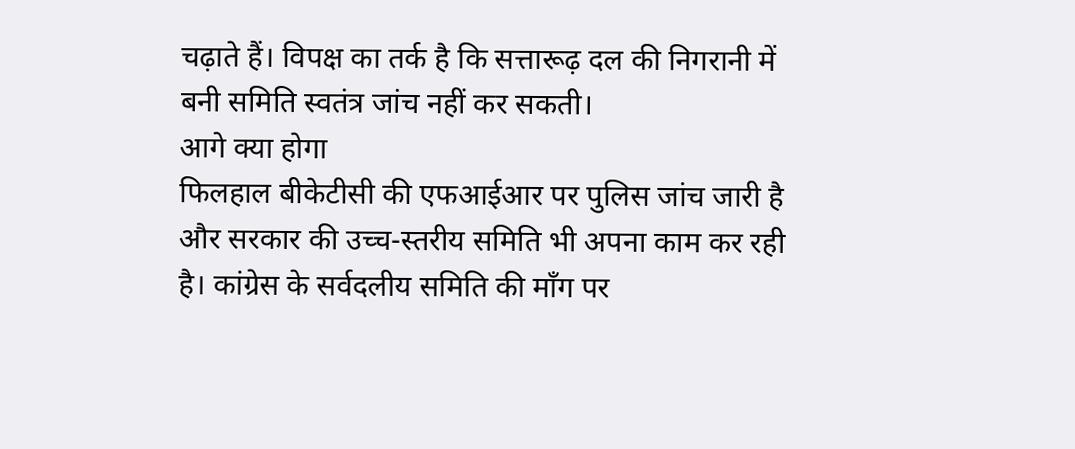चढ़ाते हैं। विपक्ष का तर्क है कि सत्तारूढ़ दल की निगरानी में बनी समिति स्वतंत्र जांच नहीं कर सकती।
आगे क्या होगा
फिलहाल बीकेटीसी की एफआईआर पर पुलिस जांच जारी है और सरकार की उच्च-स्तरीय समिति भी अपना काम कर रही है। कांग्रेस के सर्वदलीय समिति की माँग पर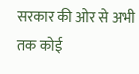सरकार की ओर से अभी तक कोई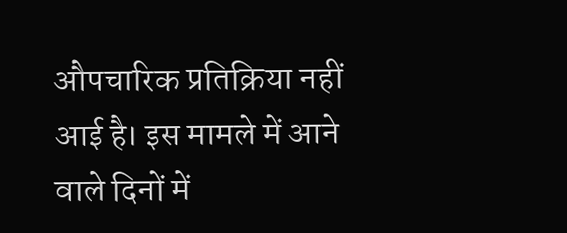औपचारिक प्रतिक्रिया नहीं आई है। इस मामले में आने वाले दिनों में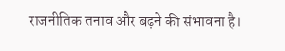राजनीतिक तनाव और बढ़ने की संभावना है।